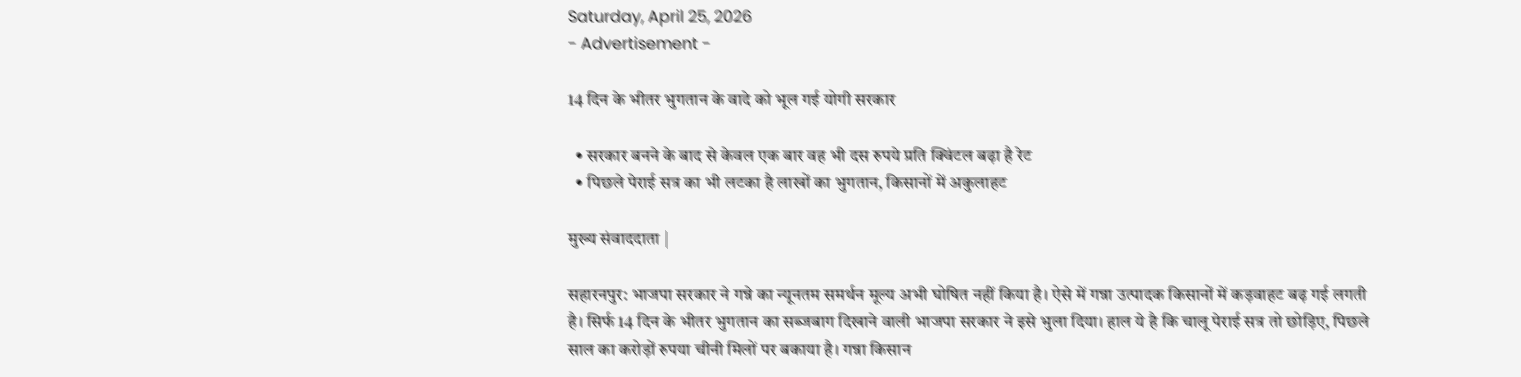Saturday, April 25, 2026
- Advertisement -

14 दिन के भीतर भुगतान के वादे को भूल गई योगी सरकार

  • सरकार बनने के बाद से केवल एक बार वह भी दस रुपये प्रति क्विंटल बढ़ा है रेट
  • पिछले पेराई सत्र का भी लटका है लाखों का भुगतान, किसानों में अकुलाहट

मुख्य संवाददाता |

सहारनपुर: भाजपा सरकार ने गन्ने का न्यूनतम समर्थन मूल्य अभी घोषित नहीं किया है। ऐसे में गन्ना उत्पादक किसानों में कड़वाहट बढ़ गई लगती है। सिर्फ 14 दिन के भीतर भुगतान का सब्जबाग दिखाने वाली भाजपा सरकार ने इसे भुला दिया। हाल ये है कि चालू पेराई सत्र तो छोड़िए, पिछले साल का करोड़ों रुपया चीनी मिलों पर बकाया है। गन्ना किसान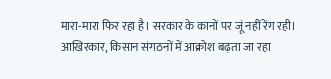मारा-मारा फिर रहा है। सरकार के कानों पर जूं नहीं रेंग रही। आखिरकार, किसान संगठनों में आक्रोश बढ़ता जा रहा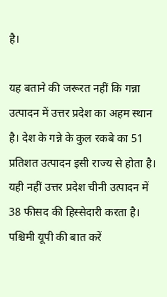है।

यह बताने की जरूरत नहीं कि गन्ना उत्पादन में उत्तर प्रदेश का अहम स्थान है। देश के गन्ने के कुल रकबे का 51 प्रतिशत उत्पादन इसी राज्य से होता है। यही नहीं उत्तर प्रदेश चीनी उत्पादन में 38 फीसद की हिस्सेदारी करता है। पश्चिमी यूपी की बात करें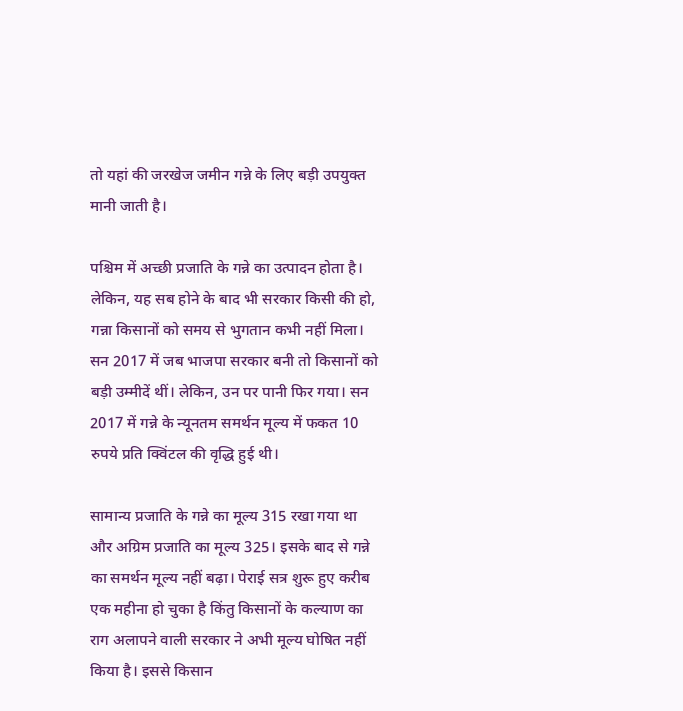तो यहां की जरखेज जमीन गन्ने के लिए बड़ी उपयुक्त मानी जाती है।

पश्चिम में अच्छी प्रजाति के गन्ने का उत्पादन होता है। लेकिन, यह सब होने के बाद भी सरकार किसी की हो, गन्ना किसानों को समय से भुगतान कभी नहीं मिला। सन 2017 में जब भाजपा सरकार बनी तो किसानों को बड़ी उम्मीदें थीं। लेकिन, उन पर पानी फिर गया। सन 2017 में गन्ने के न्यूनतम समर्थन मूल्य में फकत 10 रुपये प्रति क्विंटल की वृद्धि हुई थी।

सामान्य प्रजाति के गन्ने का मूल्य 315 रखा गया था और अग्रिम प्रजाति का मूल्य 325। इसके बाद से गन्ने का समर्थन मूल्य नहीं बढ़ा। पेराई सत्र शुरू हुए करीब एक महीना हो चुका है किंतु किसानों के कल्याण का राग अलापने वाली सरकार ने अभी मूल्य घोषित नहीं किया है। इससे किसान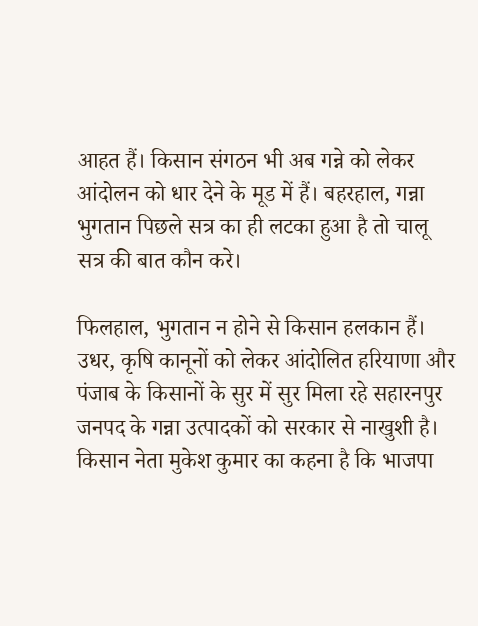आहत हैं। किसान संगठन भी अब गन्ने को लेकर आंदोलन को धार देने के मूड में हैं। बहरहाल, गन्ना भुगतान पिछले सत्र का ही लटका हुआ है तो चालू सत्र की बात कौन करे।

फिलहाल, भुगतान न होने से किसान हलकान हैं। उधर, कृषि कानूनों को लेकर आंदोलित हरियाणा और पंजाब के किसानों के सुर में सुर मिला रहे सहारनपुर जनपद के गन्ना उत्पादकों को सरकार से नाखुशी है। किसान नेता मुकेश कुमार का कहना है कि भाजपा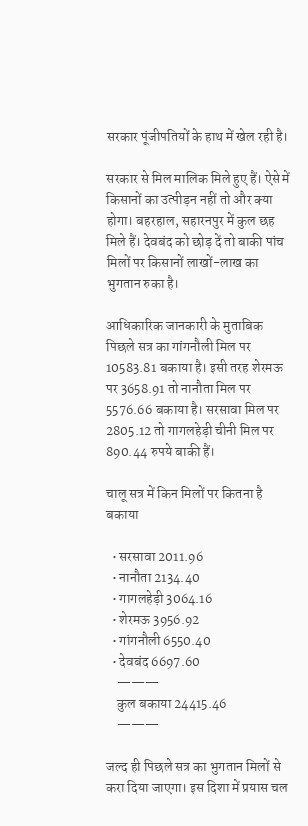सरकार पूंजीपतियों के हाथ में खेल रही है।

सरकार से मिल मालिक मिले हुए हैं। ऐसे में किसानों का उत्पीड़न नहीं तो और क्या होगा। बहरहाल, सहारनपुर में कुल छह मिले हैं। देवबंद को छोड़ दें तो बाकी पांच मिलों पर किसानों लाखों-लाख का भुगतान रुका है।

आधिकारिक जानकारी के मुताबिक पिछले सत्र का गांगनौली मिल पर 10583.81 बकाया है। इसी तरह शेरमऊ पर 3658.91 तो नानौता मिल पर 5576.66 बकाया है। सरसावा मिल पर 2805.12 तो गागलहेड़ी चीनी मिल पर 890.44 रुपये बाकी हैं।

चालू सत्र में किन मिलों पर कितना है बकाया

  • सरसावा 2011.96
  • नानौता 2134.40
  • गागलहेड़ी 3064.16
  • शेरमऊ 3956.92
  • गांगनौली 6550.40
  • देवबंद 6697.60
    ———
    कुल बकाया 24415.46
    ———

जल्द ही पिछले सत्र का भुगतान मिलों से करा दिया जाएगा। इस दिशा में प्रयास चल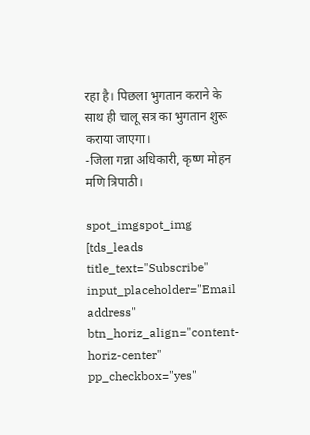रहा है। पिछला भुगतान कराने के साथ ही चालू सत्र का भुगतान शुरू कराया जाएगा।                              -जिला गन्ना अधिकारी, कृष्ण मोहन मणि त्रिपाठी।

spot_imgspot_img
[tds_leads title_text="Subscribe" input_placeholder="Email address" btn_horiz_align="content-horiz-center" pp_checkbox="yes"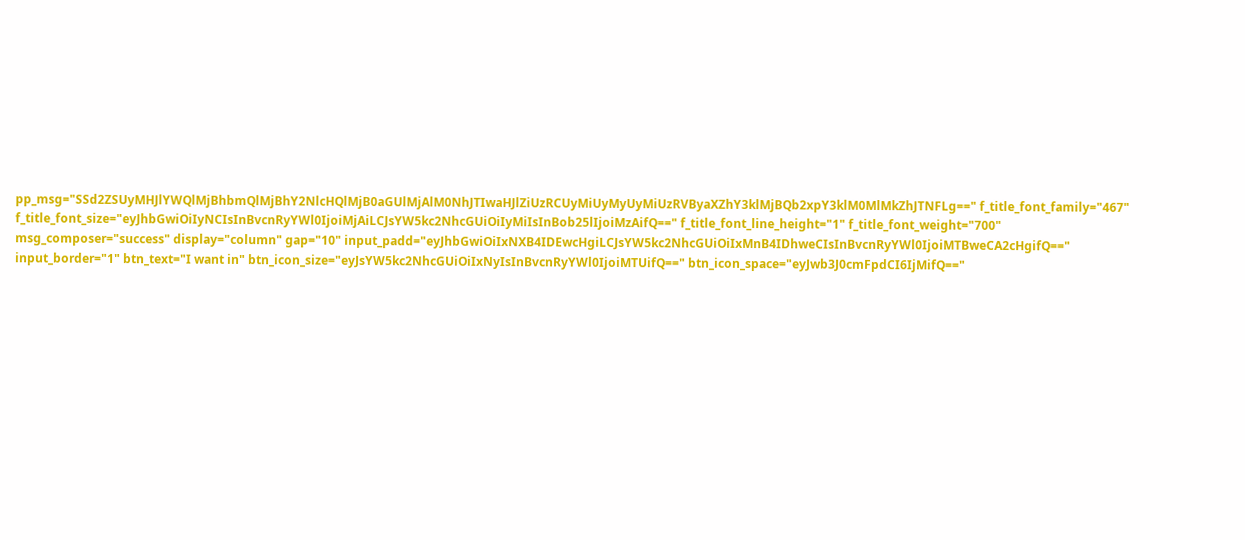pp_msg="SSd2ZSUyMHJlYWQlMjBhbmQlMjBhY2NlcHQlMjB0aGUlMjAlM0NhJTIwaHJlZiUzRCUyMiUyMyUyMiUzRVByaXZhY3klMjBQb2xpY3klM0MlMkZhJTNFLg==" f_title_font_family="467" f_title_font_size="eyJhbGwiOiIyNCIsInBvcnRyYWl0IjoiMjAiLCJsYW5kc2NhcGUiOiIyMiIsInBob25lIjoiMzAifQ==" f_title_font_line_height="1" f_title_font_weight="700" msg_composer="success" display="column" gap="10" input_padd="eyJhbGwiOiIxNXB4IDEwcHgiLCJsYW5kc2NhcGUiOiIxMnB4IDhweCIsInBvcnRyYWl0IjoiMTBweCA2cHgifQ==" input_border="1" btn_text="I want in" btn_icon_size="eyJsYW5kc2NhcGUiOiIxNyIsInBvcnRyYWl0IjoiMTUifQ==" btn_icon_space="eyJwb3J0cmFpdCI6IjMifQ=="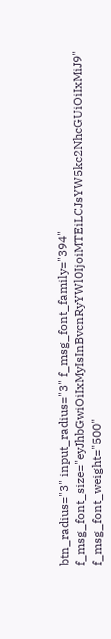btn_radius="3" input_radius="3" f_msg_font_family="394" f_msg_font_size="eyJhbGwiOiIxMyIsInBvcnRyYWl0IjoiMTEiLCJsYW5kc2NhcGUiOiIxMiJ9" f_msg_font_weight="500"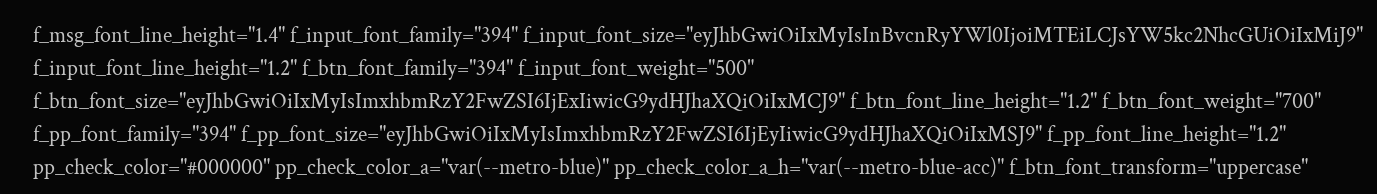f_msg_font_line_height="1.4" f_input_font_family="394" f_input_font_size="eyJhbGwiOiIxMyIsInBvcnRyYWl0IjoiMTEiLCJsYW5kc2NhcGUiOiIxMiJ9" f_input_font_line_height="1.2" f_btn_font_family="394" f_input_font_weight="500" f_btn_font_size="eyJhbGwiOiIxMyIsImxhbmRzY2FwZSI6IjExIiwicG9ydHJhaXQiOiIxMCJ9" f_btn_font_line_height="1.2" f_btn_font_weight="700" f_pp_font_family="394" f_pp_font_size="eyJhbGwiOiIxMyIsImxhbmRzY2FwZSI6IjEyIiwicG9ydHJhaXQiOiIxMSJ9" f_pp_font_line_height="1.2" pp_check_color="#000000" pp_check_color_a="var(--metro-blue)" pp_check_color_a_h="var(--metro-blue-acc)" f_btn_font_transform="uppercase"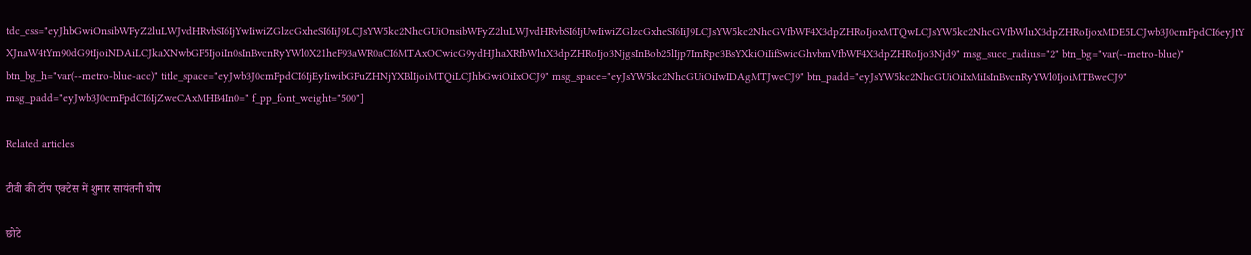tdc_css="eyJhbGwiOnsibWFyZ2luLWJvdHRvbSI6IjYwIiwiZGlzcGxheSI6IiJ9LCJsYW5kc2NhcGUiOnsibWFyZ2luLWJvdHRvbSI6IjUwIiwiZGlzcGxheSI6IiJ9LCJsYW5kc2NhcGVfbWF4X3dpZHRoIjoxMTQwLCJsYW5kc2NhcGVfbWluX3dpZHRoIjoxMDE5LCJwb3J0cmFpdCI6eyJtYXJnaW4tYm90dG9tIjoiNDAiLCJkaXNwbGF5IjoiIn0sInBvcnRyYWl0X21heF93aWR0aCI6MTAxOCwicG9ydHJhaXRfbWluX3dpZHRoIjo3NjgsInBob25lIjp7ImRpc3BsYXkiOiIifSwicGhvbmVfbWF4X3dpZHRoIjo3Njd9" msg_succ_radius="2" btn_bg="var(--metro-blue)" btn_bg_h="var(--metro-blue-acc)" title_space="eyJwb3J0cmFpdCI6IjEyIiwibGFuZHNjYXBlIjoiMTQiLCJhbGwiOiIxOCJ9" msg_space="eyJsYW5kc2NhcGUiOiIwIDAgMTJweCJ9" btn_padd="eyJsYW5kc2NhcGUiOiIxMiIsInBvcnRyYWl0IjoiMTBweCJ9" msg_padd="eyJwb3J0cmFpdCI6IjZweCAxMHB4In0=" f_pp_font_weight="500"]

Related articles

टीवी की टॉप एक्टेस में शुमार सायंतनी घोष

छोटे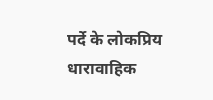पर्दे के लोकप्रिय धारावाहिक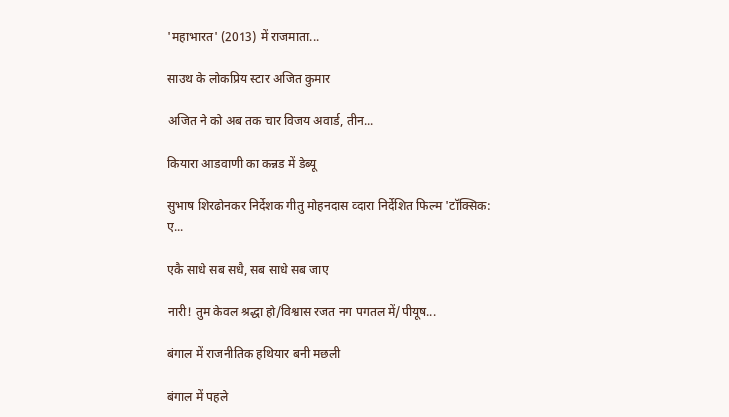'महाभारत' (2013) में राजमाता...

साउथ के लोकप्रिय स्टार अजित कुमार

अजित ने को अब तक चार विजय अवार्ड, तीन...

कियारा आडवाणी का कन्नड में डेब्यू

सुभाष शिरढोनकर निर्देशक गीतु मोहनदास व्दारा निर्देशित फिल्म 'टॉक्सिक: ए...

एकै साधे सब सधै, सब साधे सब जाए

नारी! तुम केवल श्रद्धा हो/विश्वास रजत नग पगतल में/पीयूष...

बंगाल में राजनीतिक हथियार बनी मछली

बंगाल में पहले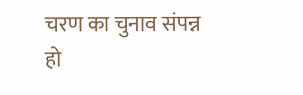चरण का चुनाव संपन्न हो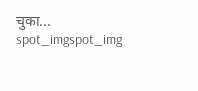चुका...
spot_imgspot_img